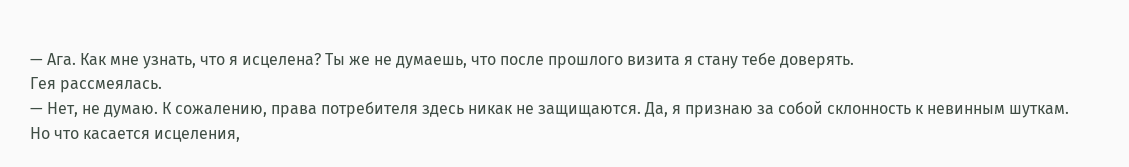— Ага. Как мне узнать, что я исцелена? Ты же не думаешь, что после прошлого визита я стану тебе доверять.
Гея рассмеялась.
— Нет, не думаю. К сожалению, права потребителя здесь никак не защищаются. Да, я признаю за собой склонность к невинным шуткам. Но что касается исцеления,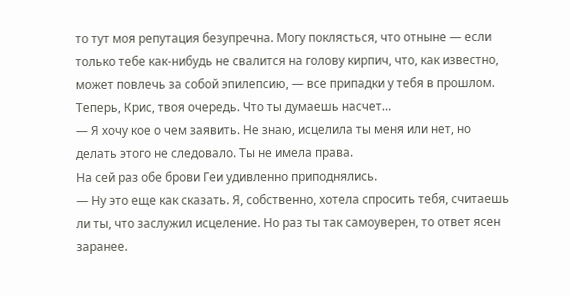то тут моя репутация безупречна. Могу поклясться, что отныне — если только тебе как-нибудь не свалится на голову кирпич, что, как известно, может повлечь за собой эпилепсию, — все припадки у тебя в прошлом. Теперь, Крис, твоя очередь. Что ты думаешь насчет…
— Я хочу кое о чем заявить. Не знаю, исцелила ты меня или нет, но делать этого не следовало. Ты не имела права.
На сей раз обе брови Геи удивленно приподнялись.
— Ну это еще как сказать. Я, собственно, хотела спросить тебя, считаешь ли ты, что заслужил исцеление. Но раз ты так самоуверен, то ответ ясен заранее.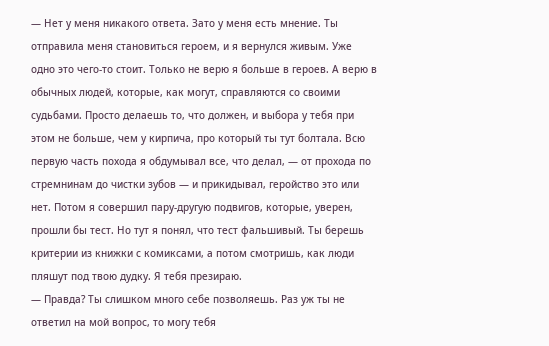— Нет у меня никакого ответа. Зато у меня есть мнение. Ты отправила меня становиться героем, и я вернулся живым. Уже одно это чего-то стоит. Только не верю я больше в героев. А верю в обычных людей, которые, как могут, справляются со своими судьбами. Просто делаешь то, что должен, и выбора у тебя при этом не больше, чем у кирпича, про который ты тут болтала. Всю первую часть похода я обдумывал все, что делал, — от прохода по стремнинам до чистки зубов — и прикидывал, геройство это или нет. Потом я совершил пару-другую подвигов, которые, уверен, прошли бы тест. Но тут я понял, что тест фальшивый. Ты берешь критерии из книжки с комиксами, а потом смотришь, как люди пляшут под твою дудку. Я тебя презираю.
— Правда? Ты слишком много себе позволяешь. Раз уж ты не ответил на мой вопрос, то могу тебя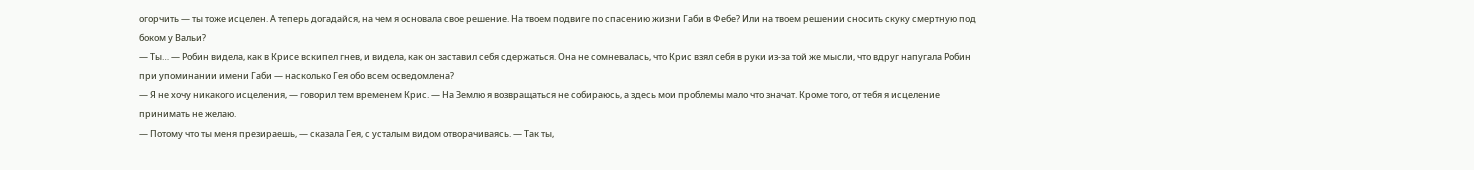огорчить — ты тоже исцелен. А теперь догадайся, на чем я основала свое решение. На твоем подвиге по спасению жизни Габи в Фебе? Или на твоем решении сносить скуку смертную под боком у Вальи?
— Ты… — Робин видела, как в Крисе вскипел гнев, и видела, как он заставил себя сдержаться. Она не сомневалась, что Крис взял себя в руки из-за той же мысли, что вдруг напугала Робин при упоминании имени Габи — насколько Гея обо всем осведомлена?
— Я не хочу никакого исцеления, — говорил тем временем Крис. — На Землю я возвращаться не собираюсь, а здесь мои проблемы мало что значат. Кроме того, от тебя я исцеление принимать не желаю.
— Потому что ты меня презираешь, — сказала Гея, с усталым видом отворачиваясь. — Так ты,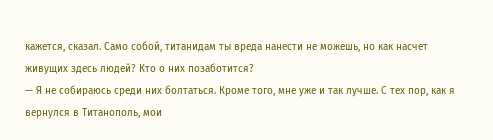кажется, сказал. Само собой, титанидам ты вреда нанести не можешь, но как насчет живущих здесь людей? Кто о них позаботится?
— Я не собираюсь среди них болтаться. Кроме того, мне уже и так лучше. С тех пор, как я вернулся в Титанополь, мои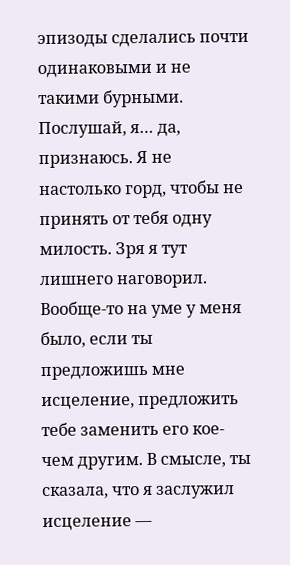эпизоды сделались почти одинаковыми и не такими бурными. Послушай, я… да, признаюсь. Я не настолько горд, чтобы не принять от тебя одну милость. Зря я тут лишнего наговорил. Вообще-то на уме у меня было, если ты предложишь мне исцеление, предложить тебе заменить его кое-чем другим. В смысле, ты сказала, что я заслужил исцеление —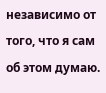независимо от того, что я сам об этом думаю.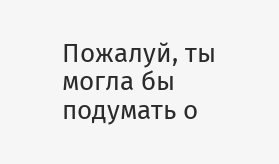Пожалуй, ты могла бы подумать о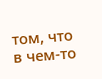том, что в чем-то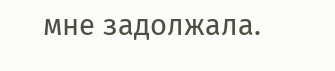мне задолжала.